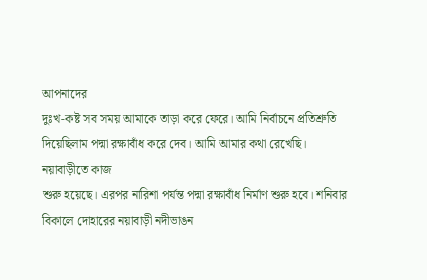আপনাদের
দুঃখ-কষ্ট সব সময় আমাকে তাড়া করে ফেরে। আমি নির্বাচনে প্রতিশ্রুতি
দিয়েছিলাম পদ্মা রক্ষাবাঁধ করে দেব। আমি আমার কথা রেখেছি। নয়াবাড়ীতে কাজ
শুরু হয়েছে। এরপর নারিশা পর্যন্ত পদ্মা রক্ষাবাঁধ নির্মাণ শুরু হবে। শনিবার
বিকালে দোহারের নয়াবাড়ী নদীভাঙন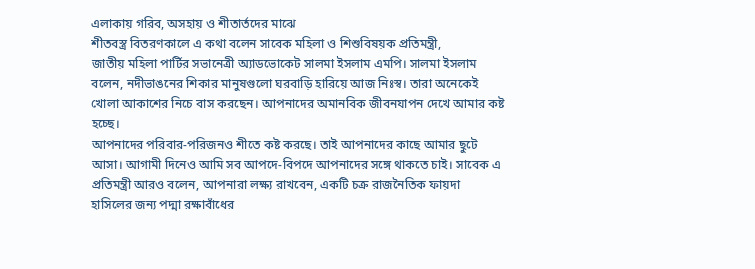এলাকায় গরিব, অসহায় ও শীতার্তদের মাঝে
শীতবস্ত্র বিতরণকালে এ কথা বলেন সাবেক মহিলা ও শিশুবিষয়ক প্রতিমন্ত্রী,
জাতীয় মহিলা পার্টির সভানেত্রী অ্যাডভোকেট সালমা ইসলাম এমপি। সালমা ইসলাম
বলেন, নদীভাঙনের শিকার মানুষগুলো ঘরবাড়ি হারিয়ে আজ নিঃস্ব। তারা অনেকেই
খোলা আকাশের নিচে বাস করছেন। আপনাদের অমানবিক জীবনযাপন দেখে আমার কষ্ট
হচ্ছে।
আপনাদের পরিবার-পরিজনও শীতে কষ্ট করছে। তাই আপনাদের কাছে আমার ছুটে
আসা। আগামী দিনেও আমি সব আপদে-বিপদে আপনাদের সঙ্গে থাকতে চাই। সাবেক এ
প্রতিমন্ত্রী আরও বলেন, আপনারা লক্ষ্য রাখবেন, একটি চক্র রাজনৈতিক ফায়দা
হাসিলের জন্য পদ্মা রক্ষাবাঁধের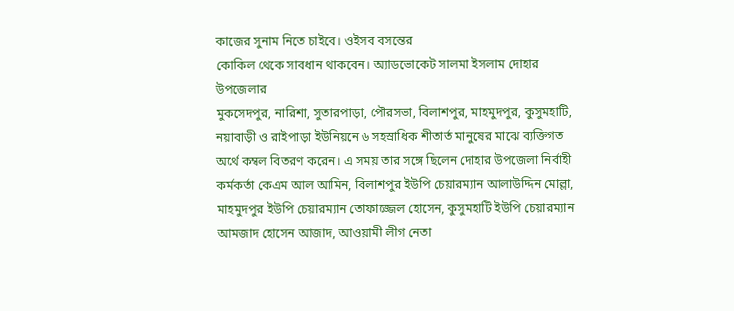কাজের সুনাম নিতে চাইবে। ওইসব বসন্তের
কোকিল থেকে সাবধান থাকবেন। অ্যাডভোকেট সালমা ইসলাম দোহার উপজেলার
মুকসেদপুর, নারিশা, সুতারপাড়া, পৌরসভা, বিলাশপুর, মাহমুদপুর, কুসুমহাটি,
নয়াবাড়ী ও রাইপাড়া ইউনিয়নে ৬ সহস্রাধিক শীতার্ত মানুষের মাঝে ব্যক্তিগত
অর্থে কম্বল বিতরণ করেন। এ সময় তার সঙ্গে ছিলেন দোহার উপজেলা নির্বাহী
কর্মকর্তা কেএম আল আমিন, বিলাশপুর ইউপি চেয়ারম্যান আলাউদ্দিন মোল্লা,
মাহমুদপুর ইউপি চেয়ারম্যান তোফাজ্জেল হোসেন, কুসুমহাটি ইউপি চেয়ারম্যান
আমজাদ হোসেন আজাদ, আওয়ামী লীগ নেতা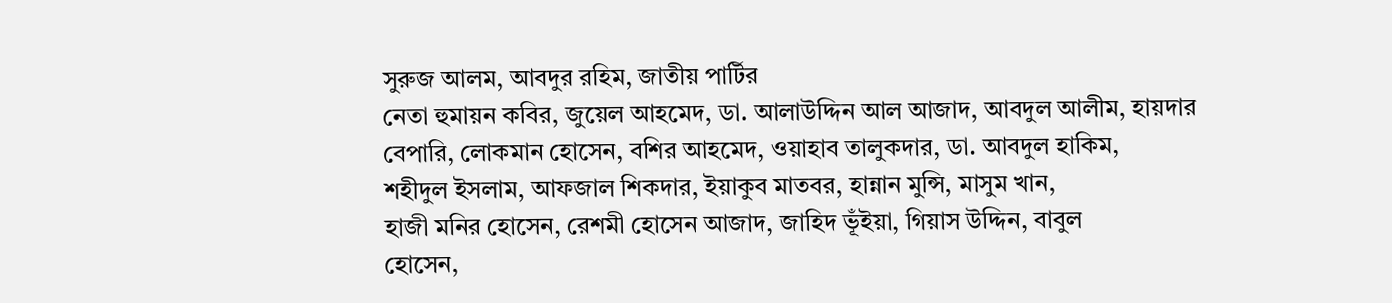সুরুজ আলম, আবদুর রহিম, জাতীয় পার্টির
নেতা হুমায়ন কবির, জুয়েল আহমেদ, ডা. আলাউদ্দিন আল আজাদ, আবদুল আলীম, হায়দার
বেপারি, লোকমান হোসেন, বশির আহমেদ, ওয়াহাব তালুকদার, ডা. আবদুল হাকিম,
শহীদুল ইসলাম, আফজাল শিকদার, ইয়াকুব মাতবর, হান্নান মুন্সি, মাসুম খান,
হাজী মনির হোসেন, রেশমী হোসেন আজাদ, জাহিদ ভূঁইয়া, গিয়াস উদ্দিন, বাবুল
হোসেন,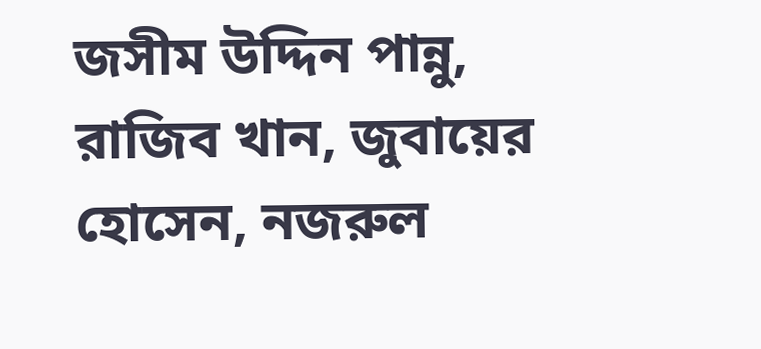জসীম উদ্দিন পান্নু, রাজিব খান, জুবায়ের হোসেন, নজরুল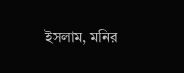ইসলাম, মনির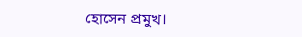হোসেন প্রমুখ।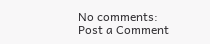No comments:
Post a Comment